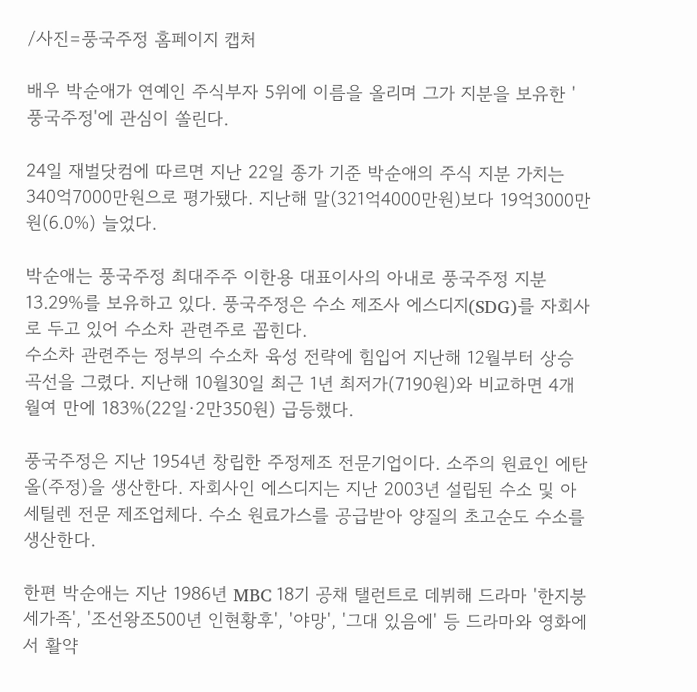/사진=풍국주정 홈페이지 캡처

배우 박순애가 연예인 주식부자 5위에 이름을 올리며 그가 지분을 보유한 '풍국주정'에 관심이 쏠린다.

24일 재벌닷컴에 따르면 지난 22일 종가 기준 박순애의 주식 지분 가치는 340억7000만원으로 평가됐다. 지난해 말(321억4000만원)보다 19억3000만원(6.0%) 늘었다.

박순애는 풍국주정 최대주주 이한용 대표이사의 아내로 풍국주정 지분 13.29%를 보유하고 있다. 풍국주정은 수소 제조사 에스디지(SDG)를 자회사로 두고 있어 수소차 관련주로 꼽힌다.
수소차 관련주는 정부의 수소차 육성 전략에 힘입어 지난해 12월부터 상승곡선을 그렸다. 지난해 10월30일 최근 1년 최저가(7190원)와 비교하면 4개월여 만에 183%(22일·2만350원) 급등했다.

풍국주정은 지난 1954년 창립한 주정제조 전문기업이다. 소주의 원료인 에탄올(주정)을 생산한다. 자회사인 에스디지는 지난 2003년 설립된 수소 및 아세틸렌 전문 제조업체다. 수소 원료가스를 공급받아 양질의 초고순도 수소를 생산한다.

한편 박순애는 지난 1986년 MBC 18기 공채 탤런트로 데뷔해 드라마 '한지붕 세가족', '조선왕조500년 인현황후', '야망', '그대 있음에' 등 드라마와 영화에서 활약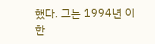했다. 그는 1994년 이한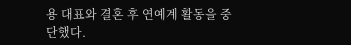용 대표와 결혼 후 연예계 활동을 중단했다.